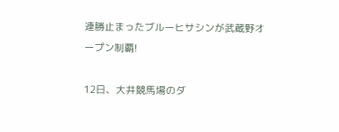連勝止まったブルーヒサシンが武蔵野オープン制覇!

12日、大井競馬場のダ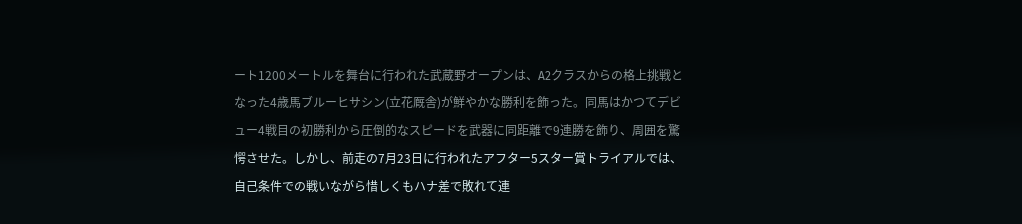ート1200メートルを舞台に行われた武蔵野オープンは、A2クラスからの格上挑戦となった4歳馬ブルーヒサシン(立花厩舎)が鮮やかな勝利を飾った。同馬はかつてデビュー4戦目の初勝利から圧倒的なスピードを武器に同距離で9連勝を飾り、周囲を驚愕させた。しかし、前走の7月23日に行われたアフター5スター賞トライアルでは、自己条件での戦いながら惜しくもハナ差で敗れて連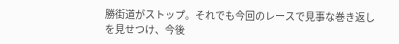勝街道がストップ。それでも今回のレースで見事な巻き返しを見せつけ、今後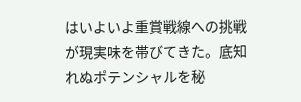はいよいよ重賞戦線への挑戦が現実味を帯びてきた。底知れぬポテンシャルを秘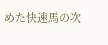めた快速馬の次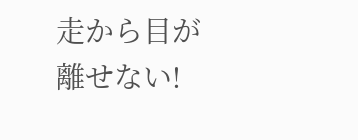走から目が離せない!